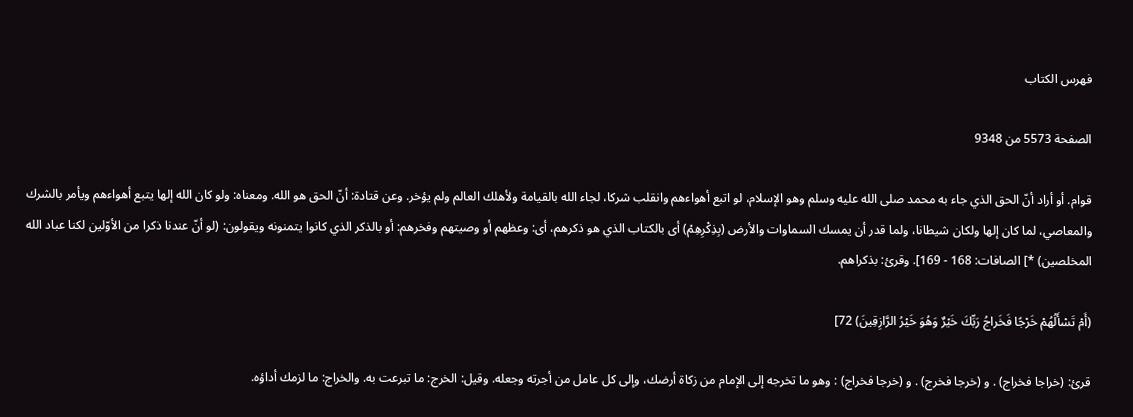فهرس الكتاب

الصفحة 5573 من 9348

قوام. أو أراد أنّ الحق الذي جاء به محمد صلى الله عليه وسلم وهو الإسلام، لو اتبع أهواءهم وانقلب شركا، لجاء الله بالقيامة ولأهلك العالم ولم يؤخر. وعن قتادة: أنّ الحق هو الله. ومعناه: ولو كان الله إلها يتبع أهواءهم ويأمر بالشرك والمعاصي، لما كان إلها ولكان شيطانا، ولما قدر أن يمسك السماوات والأرض (بِذِكْرِهِمْ) أى بالكتاب الذي هو ذكرهم، أى: وعظهم أو وصيتهم وفخرهم: أو بالذكر الذي كانوا يتمنونه ويقولون: (لو أنّ عندنا ذكرا من الأوّلين لكنا عباد الله المخلصين) *] الصافات: 168 - 169]. وقرئ: بذكراهم.

(أَمْ تَسْأَلُهُمْ خَرْجًا فَخَراجُ رَبِّكَ خَيْرٌ وَهُوَ خَيْرُ الرَّازِقِينَ) 72]

قرئ: (خراجا فخراج) . و (خرجا فخرج) . و (خرجا فخراج) : وهو ما تخرجه إلى الإمام من زكاة أرضك، وإلى كل عامل من أجرته وجعله. وقيل: الخرج: ما تبرعت به. والخراج: ما لزمك أداؤه.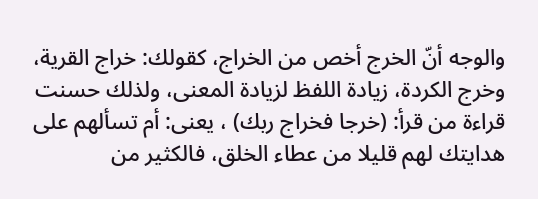والوجه أنّ الخرج أخص من الخراج، كقولك: خراج القرية، وخرج الكردة، زيادة اللفظ لزيادة المعنى، ولذلك حسنت قراءة من قرأ: (خرجا فخراج ربك) ، يعنى: أم تسألهم على هدايتك لهم قليلا من عطاء الخلق، فالكثير من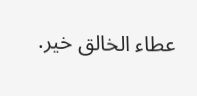عطاء الخالق خير.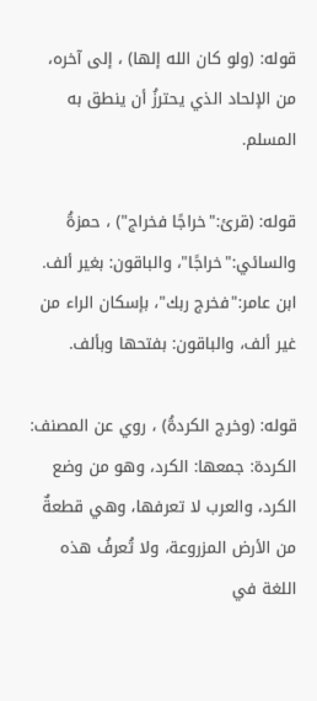قوله: (ولو كان الله إلها) ، إلى آخره، من الإلحاد الذي يحترزُ أن ينطق به المسلم.

قوله: (قرئ:"خراجًا فخراج") ، حمزةُ والسائي:"خراجًا"، والباقون: بغير ألف. ابن عامر:"فخرج ربك"، بإسكان الراء من غير ألف، والباقون: بفتحها وبألف.

قوله: (وخرج الكردةُ) ، روي عن المصنف: الكردة: جمعها: الكرد، وهو من وضع الكرد، والعرب لا تعرفها، وهي قطعةٌ من الأرض المزروعة، ولا تُعرفُ هذه اللغة في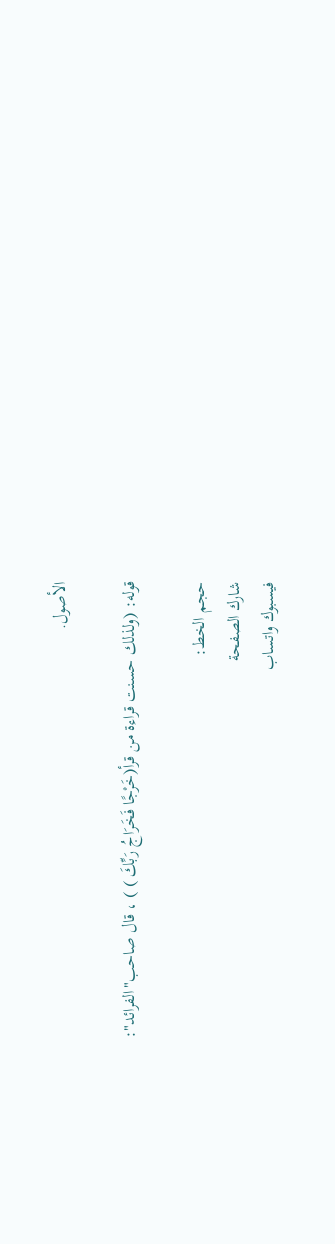الأصول.

قوله: (ولذلك حسنت قراءة من قرأ(خَرْجًا فَخَرَاجُ رَبِّكَ ) ) ، قال صاحب"الفرائد":

حجم الخط:
شارك الصفحة
فيسبوك واتساب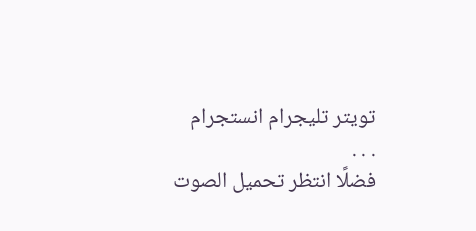تويتر تليجرام انستجرام
. . .
فضلًا انتظر تحميل الصوت